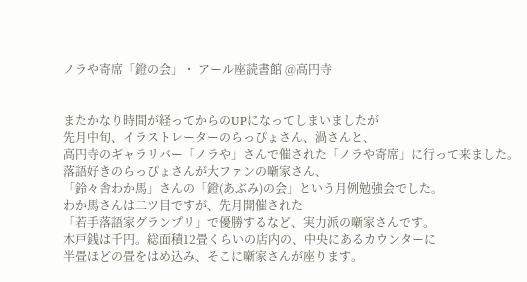ノラや寄席「鐙の会」・ アール座読書館 @高円寺


またかなり時間が経ってからのUPになってしまいましたが
先月中旬、イラストレーターのらっぴょさん、渦さんと、
高円寺のギャラリバー「ノラや」さんで催された「ノラや寄席」に行って来ました。
落語好きのらっぴょさんが大ファンの噺家さん、
「鈴々舎わか馬」さんの「鐙(あぶみ)の会」という月例勉強会でした。
わか馬さんは二ツ目ですが、先月開催された
「若手落語家グランプリ」で優勝するなど、実力派の噺家さんです。
木戸銭は千円。総面積12畳くらいの店内の、中央にあるカウンターに
半畳ほどの畳をはめ込み、そこに噺家さんが座ります。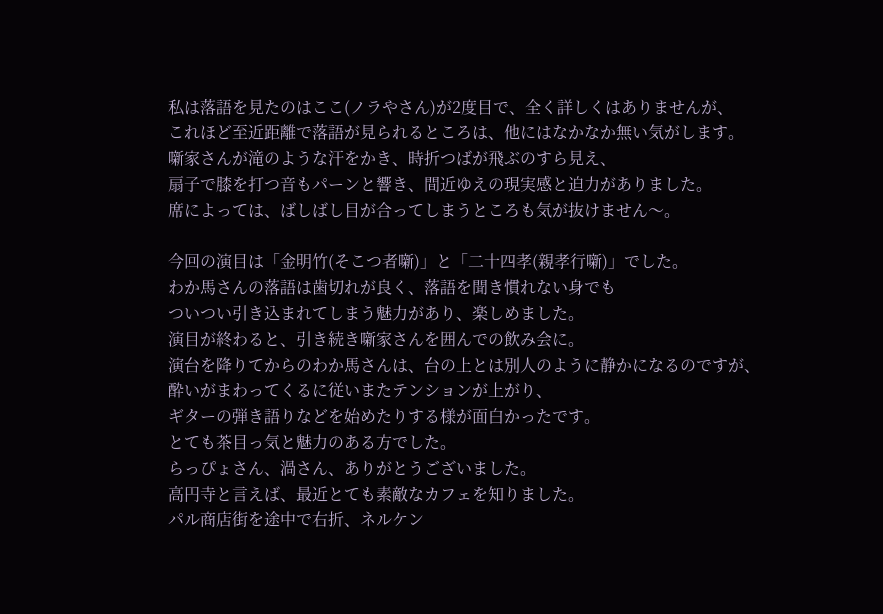私は落語を見たのはここ(ノラやさん)が2度目で、全く詳しくはありませんが、
これほど至近距離で落語が見られるところは、他にはなかなか無い気がします。
噺家さんが滝のような汗をかき、時折つばが飛ぶのすら見え、
扇子で膝を打つ音もパーンと響き、間近ゆえの現実感と迫力がありました。
席によっては、ばしばし目が合ってしまうところも気が抜けません〜。

今回の演目は「金明竹(そこつ者噺)」と「二十四孝(親孝行噺)」でした。
わか馬さんの落語は歯切れが良く、落語を聞き慣れない身でも
ついつい引き込まれてしまう魅力があり、楽しめました。
演目が終わると、引き続き噺家さんを囲んでの飲み会に。
演台を降りてからのわか馬さんは、台の上とは別人のように静かになるのですが、
酔いがまわってくるに従いまたテンションが上がり、
ギターの弾き語りなどを始めたりする様が面白かったです。
とても茶目っ気と魅力のある方でした。
らっぴょさん、渦さん、ありがとうございました。
高円寺と言えば、最近とても素敵なカフェを知りました。
パル商店街を途中で右折、ネルケン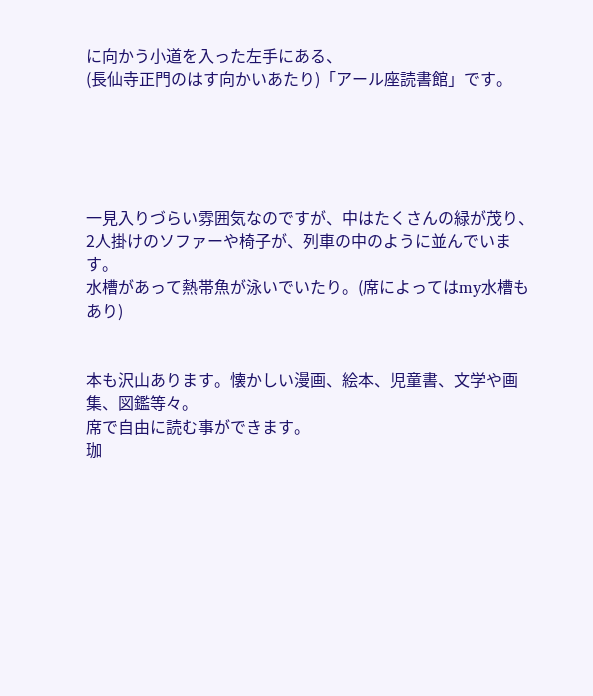に向かう小道を入った左手にある、
(長仙寺正門のはす向かいあたり)「アール座読書館」です。





一見入りづらい雰囲気なのですが、中はたくさんの緑が茂り、
2人掛けのソファーや椅子が、列車の中のように並んでいます。
水槽があって熱帯魚が泳いでいたり。(席によってはmy水槽もあり)


本も沢山あります。懐かしい漫画、絵本、児童書、文学や画集、図鑑等々。
席で自由に読む事ができます。
珈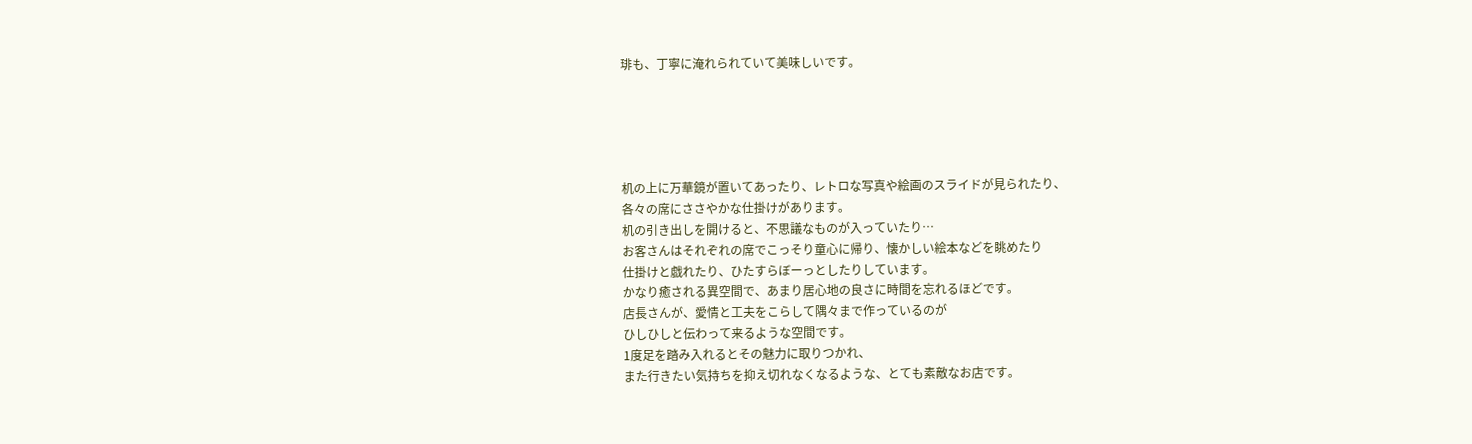琲も、丁寧に淹れられていて美味しいです。





机の上に万華鏡が置いてあったり、レトロな写真や絵画のスライドが見られたり、
各々の席にささやかな仕掛けがあります。
机の引き出しを開けると、不思議なものが入っていたり…
お客さんはそれぞれの席でこっそり童心に帰り、懐かしい絵本などを眺めたり
仕掛けと戯れたり、ひたすらぼーっとしたりしています。
かなり癒される異空間で、あまり居心地の良さに時間を忘れるほどです。
店長さんが、愛情と工夫をこらして隅々まで作っているのが
ひしひしと伝わって来るような空間です。
1度足を踏み入れるとその魅力に取りつかれ、
また行きたい気持ちを抑え切れなくなるような、とても素敵なお店です。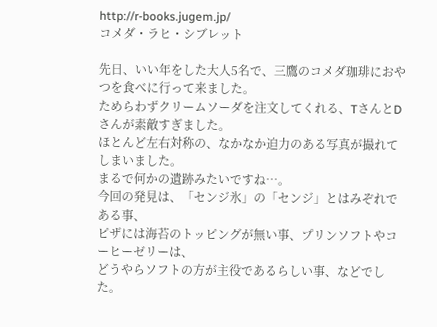http://r-books.jugem.jp/
コメダ・ラヒ・シブレット

先日、いい年をした大人5名で、三鷹のコメダ珈琲におやつを食べに行って来ました。
ためらわずクリームソーダを注文してくれる、TさんとDさんが素敵すぎました。
ほとんど左右対称の、なかなか迫力のある写真が撮れてしまいました。
まるで何かの遺跡みたいですね…。
今回の発見は、「センジ氷」の「センジ」とはみぞれである事、
ピザには海苔のトッピングが無い事、プリンソフトやコーヒーゼリーは、
どうやらソフトの方が主役であるらしい事、などでした。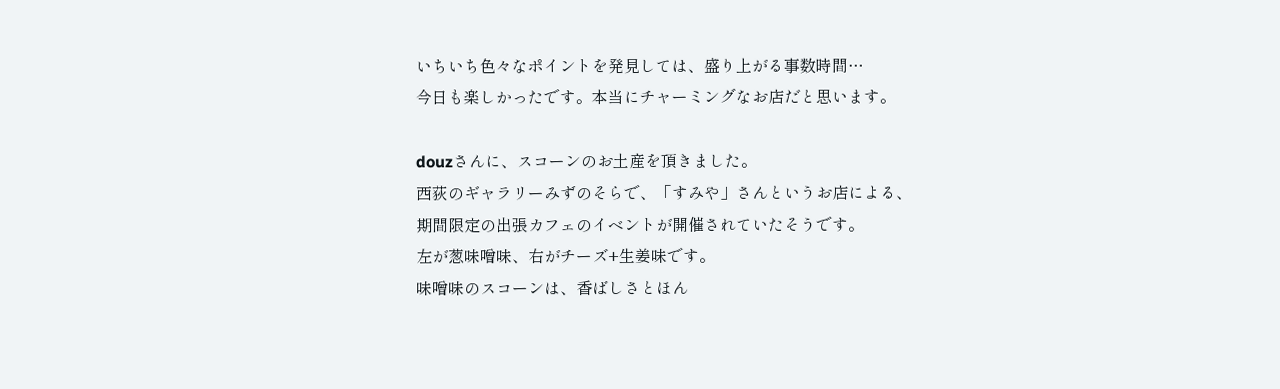いちいち色々なポイントを発見しては、盛り上がる事数時間…
今日も楽しかったです。本当にチャーミングなお店だと思います。

douzさんに、スコーンのお土産を頂きました。
西荻のギャラリーみずのそらで、「すみや」さんというお店による、
期間限定の出張カフェのイベントが開催されていたそうです。
左が葱味噌味、右がチーズ+生姜味です。
味噌味のスコーンは、香ばしさとほん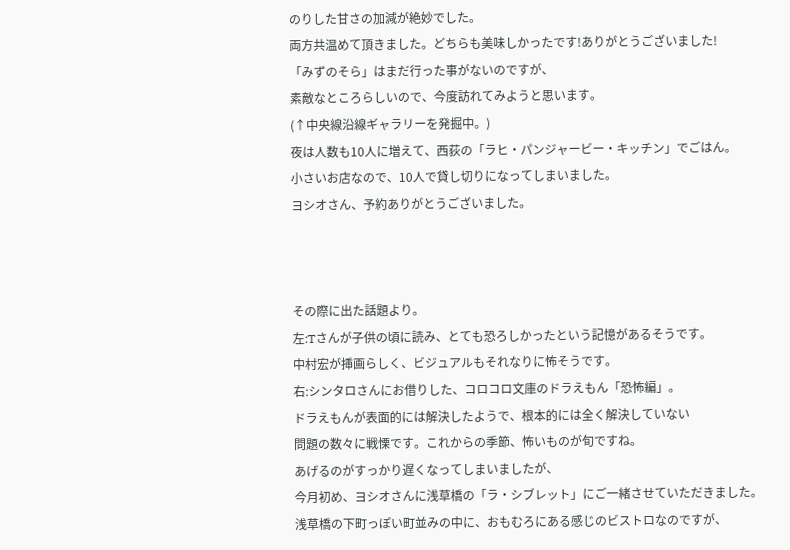のりした甘さの加減が絶妙でした。
両方共温めて頂きました。どちらも美味しかったです!ありがとうございました!
「みずのそら」はまだ行った事がないのですが、
素敵なところらしいので、今度訪れてみようと思います。
(↑中央線沿線ギャラリーを発掘中。)
夜は人数も10人に増えて、西荻の「ラヒ・パンジャービー・キッチン」でごはん。
小さいお店なので、10人で貸し切りになってしまいました。
ヨシオさん、予約ありがとうございました。



その際に出た話題より。
左:Tさんが子供の頃に読み、とても恐ろしかったという記憶があるそうです。
中村宏が挿画らしく、ビジュアルもそれなりに怖そうです。
右:シンタロさんにお借りした、コロコロ文庫のドラえもん「恐怖編」。
ドラえもんが表面的には解決したようで、根本的には全く解決していない
問題の数々に戦慄です。これからの季節、怖いものが旬ですね。
あげるのがすっかり遅くなってしまいましたが、
今月初め、ヨシオさんに浅草橋の「ラ・シブレット」にご一緒させていただきました。
浅草橋の下町っぽい町並みの中に、おもむろにある感じのビストロなのですが、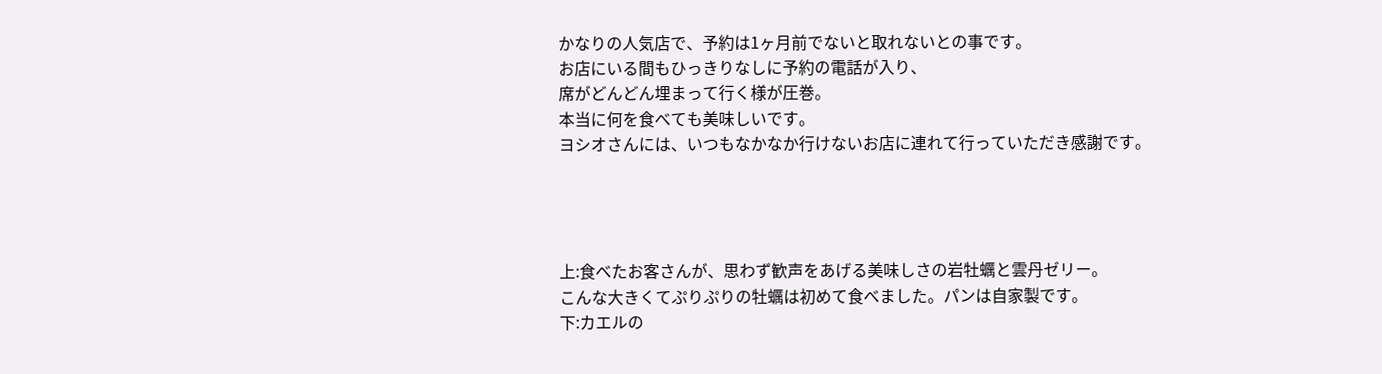かなりの人気店で、予約は1ヶ月前でないと取れないとの事です。
お店にいる間もひっきりなしに予約の電話が入り、
席がどんどん埋まって行く様が圧巻。
本当に何を食べても美味しいです。
ヨシオさんには、いつもなかなか行けないお店に連れて行っていただき感謝です。




上:食べたお客さんが、思わず歓声をあげる美味しさの岩牡蠣と雲丹ゼリー。
こんな大きくてぷりぷりの牡蠣は初めて食べました。パンは自家製です。
下:カエルの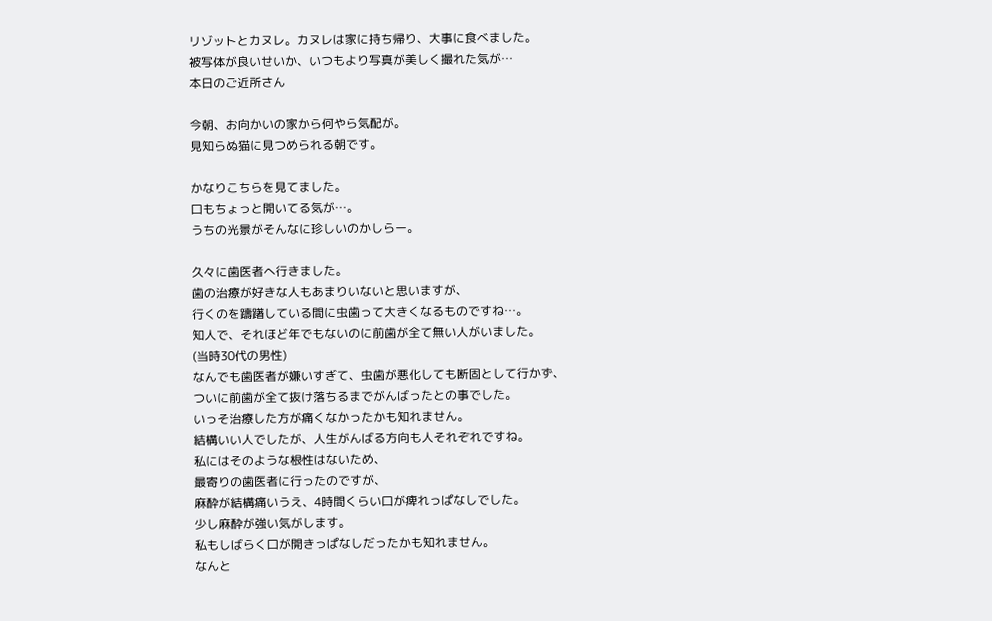リゾットとカヌレ。カヌレは家に持ち帰り、大事に食べました。
被写体が良いせいか、いつもより写真が美しく撮れた気が…
本日のご近所さん

今朝、お向かいの家から何やら気配が。
見知らぬ猫に見つめられる朝です。

かなりこちらを見てました。
口もちょっと開いてる気が…。
うちの光景がそんなに珍しいのかしらー。

久々に歯医者へ行きました。
歯の治療が好きな人もあまりいないと思いますが、
行くのを躊躇している間に虫歯って大きくなるものですね…。
知人で、それほど年でもないのに前歯が全て無い人がいました。
(当時30代の男性)
なんでも歯医者が嫌いすぎて、虫歯が悪化しても断固として行かず、
ついに前歯が全て抜け落ちるまでがんばったとの事でした。
いっそ治療した方が痛くなかったかも知れません。
結構いい人でしたが、人生がんばる方向も人それぞれですね。
私にはそのような根性はないため、
最寄りの歯医者に行ったのですが、
麻酔が結構痛いうえ、4時間くらい口が痺れっぱなしでした。
少し麻酔が強い気がします。
私もしばらく口が開きっぱなしだったかも知れません。
なんと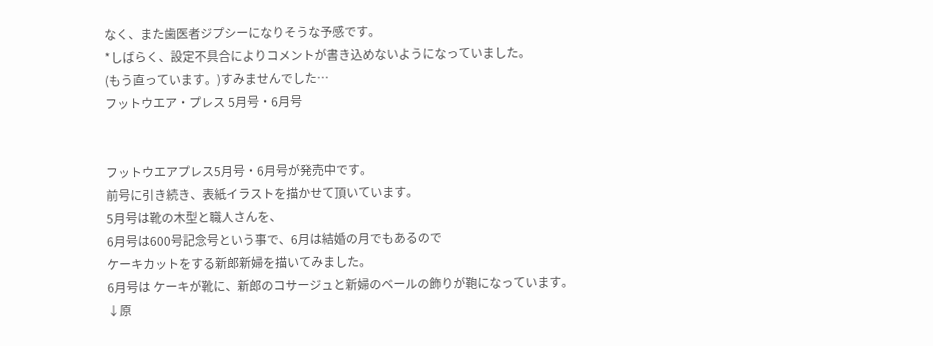なく、また歯医者ジプシーになりそうな予感です。
*しばらく、設定不具合によりコメントが書き込めないようになっていました。
(もう直っています。)すみませんでした…
フットウエア・プレス 5月号・6月号


フットウエアプレス5月号・6月号が発売中です。
前号に引き続き、表紙イラストを描かせて頂いています。
5月号は靴の木型と職人さんを、
6月号は600号記念号という事で、6月は結婚の月でもあるので
ケーキカットをする新郎新婦を描いてみました。
6月号は ケーキが靴に、新郎のコサージュと新婦のベールの飾りが鞄になっています。
↓原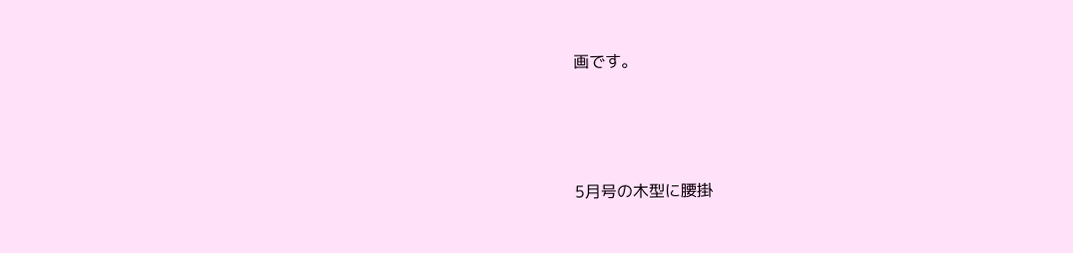画です。




5月号の木型に腰掛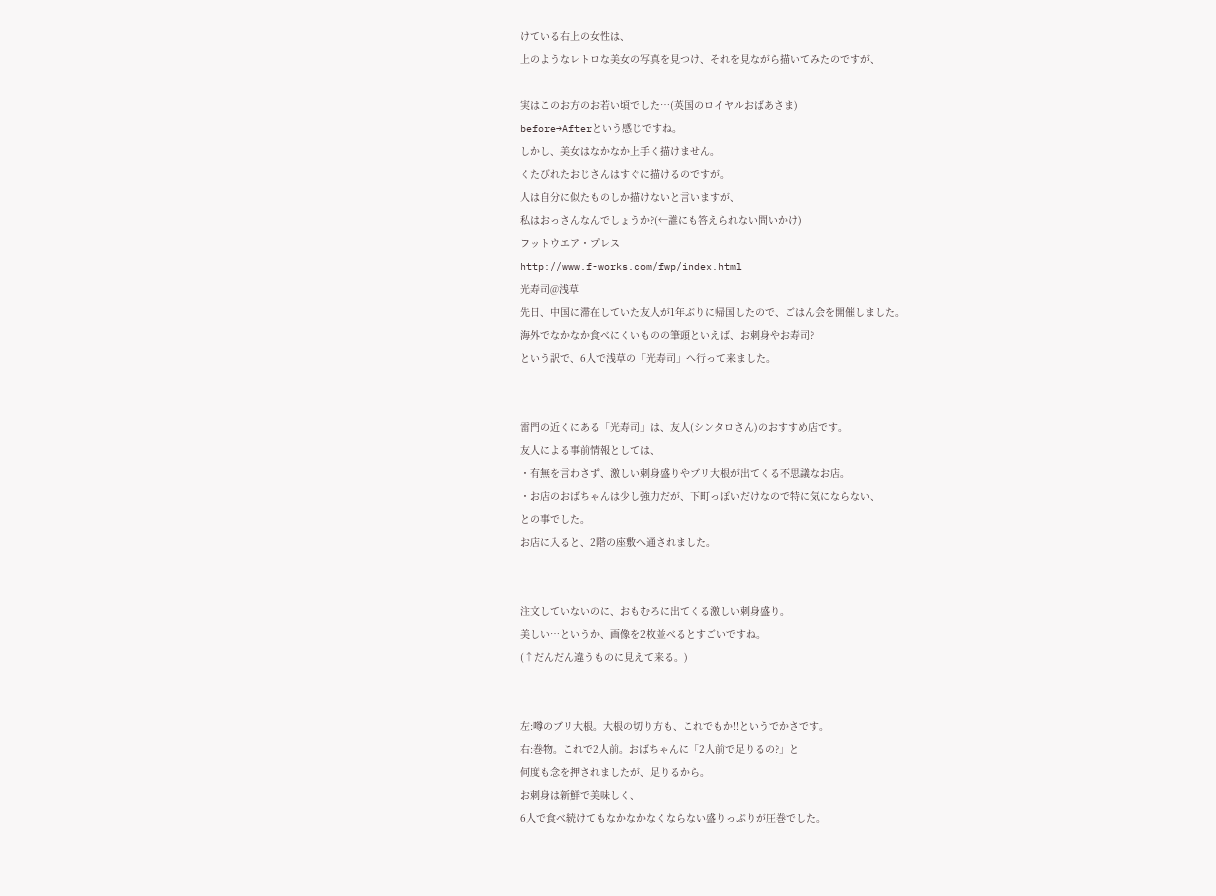けている右上の女性は、
上のようなレトロな美女の写真を見つけ、それを見ながら描いてみたのですが、

実はこのお方のお若い頃でした…(英国のロイヤルおばあさま)
before→Afterという感じですね。
しかし、美女はなかなか上手く描けません。
くたびれたおじさんはすぐに描けるのですが。
人は自分に似たものしか描けないと言いますが、
私はおっさんなんでしょうか?(←誰にも答えられない問いかけ)
フットウエア・プレス
http://www.f-works.com/fwp/index.html
光寿司@浅草
先日、中国に滞在していた友人が1年ぶりに帰国したので、ごはん会を開催しました。
海外でなかなか食べにくいものの筆頭といえば、お刺身やお寿司?
という訳で、6人で浅草の「光寿司」へ行って来ました。


雷門の近くにある「光寿司」は、友人(シンタロさん)のおすすめ店です。
友人による事前情報としては、
・有無を言わさず、激しい刺身盛りやブリ大根が出てくる不思議なお店。
・お店のおばちゃんは少し強力だが、下町っぽいだけなので特に気にならない、
との事でした。
お店に入ると、2階の座敷へ通されました。


注文していないのに、おもむろに出てくる激しい刺身盛り。
美しい…というか、画像を2枚並べるとすごいですね。
(↑だんだん違うものに見えて来る。)


左:噂のブリ大根。大根の切り方も、これでもか!!というでかさです。
右:巻物。これで2人前。おばちゃんに「2人前で足りるの?」と
何度も念を押されましたが、足りるから。
お刺身は新鮮で美味しく、
6人で食べ続けてもなかなかなくならない盛りっぷりが圧巻でした。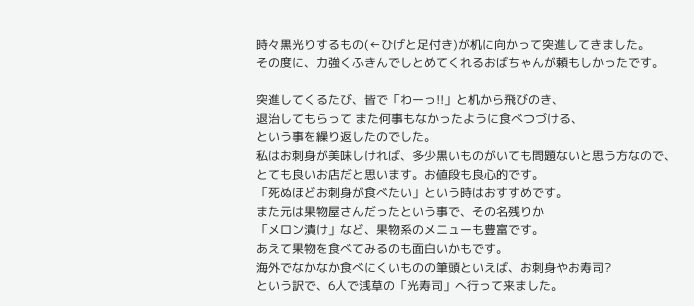時々黒光りするもの(←ひげと足付き)が机に向かって突進してきました。
その度に、力強くふきんでしとめてくれるおばちゃんが頼もしかったです。

突進してくるたび、皆で「わーっ!!」と机から飛びのき、
退治してもらって また何事もなかったように食べつづける、
という事を繰り返したのでした。
私はお刺身が美味しければ、多少黒いものがいても問題ないと思う方なので、
とても良いお店だと思います。お値段も良心的です。
「死ぬほどお刺身が食べたい」という時はおすすめです。
また元は果物屋さんだったという事で、その名残りか
「メロン漬け」など、果物系のメニューも豊富です。
あえて果物を食べてみるのも面白いかもです。
海外でなかなか食べにくいものの筆頭といえば、お刺身やお寿司?
という訳で、6人で浅草の「光寿司」へ行って来ました。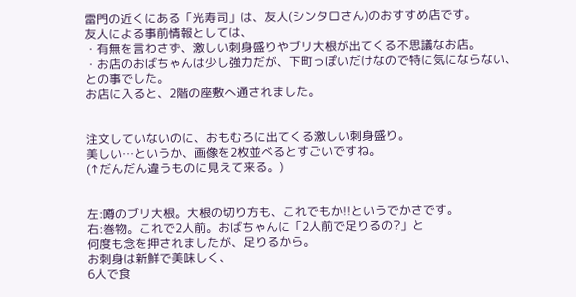雷門の近くにある「光寿司」は、友人(シンタロさん)のおすすめ店です。
友人による事前情報としては、
・有無を言わさず、激しい刺身盛りやブリ大根が出てくる不思議なお店。
・お店のおばちゃんは少し強力だが、下町っぽいだけなので特に気にならない、
との事でした。
お店に入ると、2階の座敷へ通されました。


注文していないのに、おもむろに出てくる激しい刺身盛り。
美しい…というか、画像を2枚並べるとすごいですね。
(↑だんだん違うものに見えて来る。)


左:噂のブリ大根。大根の切り方も、これでもか!!というでかさです。
右:巻物。これで2人前。おばちゃんに「2人前で足りるの?」と
何度も念を押されましたが、足りるから。
お刺身は新鮮で美味しく、
6人で食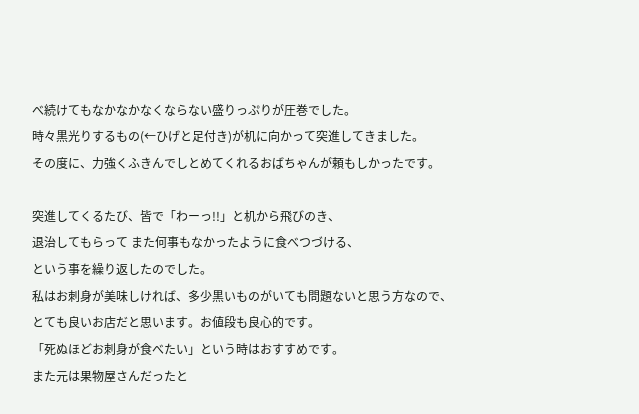べ続けてもなかなかなくならない盛りっぷりが圧巻でした。
時々黒光りするもの(←ひげと足付き)が机に向かって突進してきました。
その度に、力強くふきんでしとめてくれるおばちゃんが頼もしかったです。

突進してくるたび、皆で「わーっ!!」と机から飛びのき、
退治してもらって また何事もなかったように食べつづける、
という事を繰り返したのでした。
私はお刺身が美味しければ、多少黒いものがいても問題ないと思う方なので、
とても良いお店だと思います。お値段も良心的です。
「死ぬほどお刺身が食べたい」という時はおすすめです。
また元は果物屋さんだったと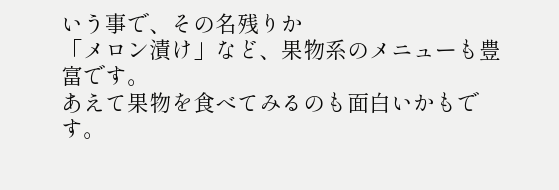いう事で、その名残りか
「メロン漬け」など、果物系のメニューも豊富です。
あえて果物を食べてみるのも面白いかもです。